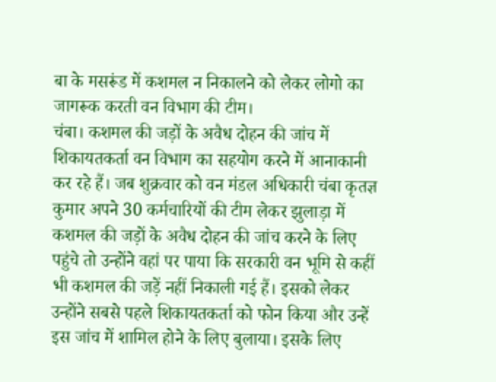बा के मसरूंड में कशमल न निकालने को लेकर लोगो का जागरूक करती वन विभाग की टीम।
चंबा। कशमल की जड़ों के अवैध दोहन की जांच में शिकायतकर्ता वन विभाग का सहयोग करने में आनाकानी कर रहे हैं। जब शुक्रवार को वन मंडल अधिकारी चंबा कृतज्ञ कुमार अपने 30 कर्मचारियों की टीम लेकर झुलाड़ा में कशमल की जड़ों के अवैध दोहन की जांच करने के लिए पहुंचे तो उन्होंने वहां पर पाया कि सरकारी वन भूमि से कहीं भी कशमल की जड़ें नहीं निकाली गई हैं। इसको लेकर उन्होंने सबसे पहले शिकायतकर्ता को फोन किया और उन्हें इस जांच में शामिल होने के लिए बुलाया। इसके लिए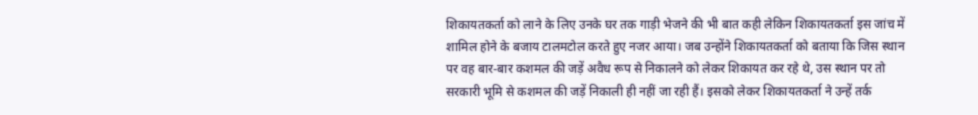शिकायतकर्ता को लाने के लिए उनके घर तक गाड़ी भेजने की भी बात कही लेकिन शिकायतकर्ता इस जांच में शामिल होने के बजाय टालमटोल करते हुए नजर आया। जब उन्होंने शिकायतकर्ता को बताया कि जिस स्थान पर वह बार-बार कशमल की जड़ें अवैध रूप से निकालने को लेकर शिकायत कर रहे थे, उस स्थान पर तो सरकारी भूमि से कशमल की जड़ें निकाली ही नहीं जा रही हैं। इसको लेकर शिकायतकर्ता ने उन्हें तर्क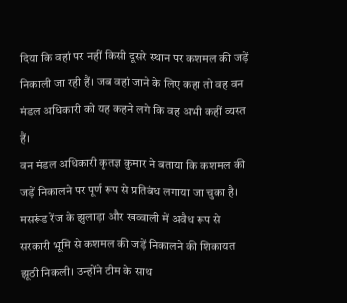दिया कि वहां पर नहीं किसी दूसरे स्थान पर कशमल की जड़ें निकाली जा रही हैं। जब वहां जाने के लिए कहा तो वह वन मंडल अधिकारी को यह कहने लगे कि वह अभी कहीं व्यस्त हैं।
वन मंडल अधिकारी कृतज्ञ कुमार ने बताया कि कशमल की जड़ें निकालने पर पूर्ण रूप से प्रतिबंध लगाया जा चुका है। मसरूंड रेंज के झुलाड़ा और खव्वाली में अवैध रूप से सरकारी भूमि से कशमल की जड़ें निकालने की शिकायत झूठी निकली। उन्होंने टीम के साथ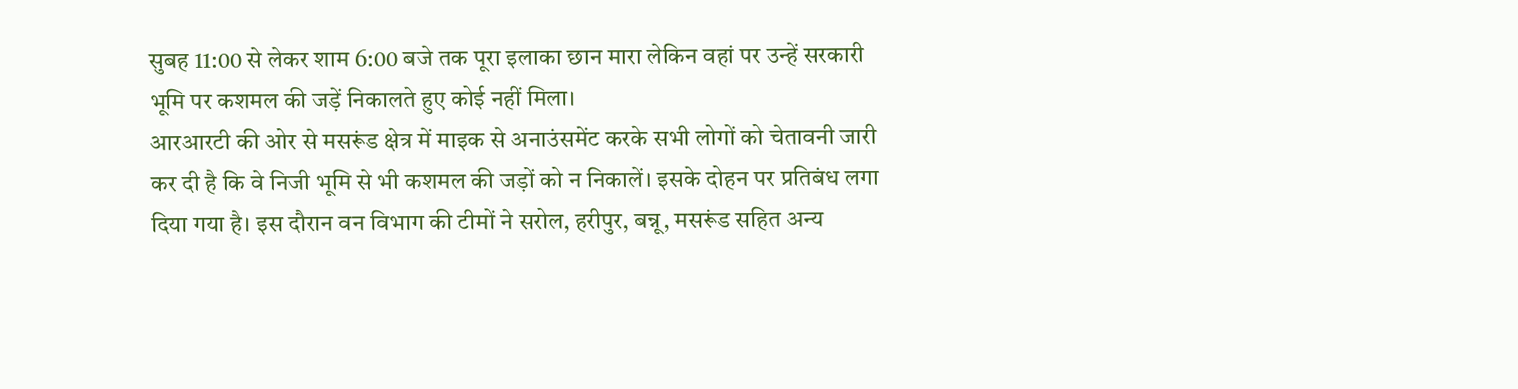सुबह 11:00 से लेकर शाम 6:00 बजे तक पूरा इलाका छान मारा लेकिन वहां पर उन्हें सरकारी भूमि पर कशमल की जड़ें निकालते हुए कोई नहीं मिला।
आरआरटी की ओर से मसरूंड क्षेत्र में माइक से अनाउंसमेंट करके सभी लोगों को चेतावनी जारी कर दी है कि वे निजी भूमि से भी कशमल की जड़ों को न निकालें। इसके दोहन पर प्रतिबंध लगा दिया गया है। इस दौरान वन विभाग की टीमों ने सरोल, हरीपुर, बन्नू, मसरूंड सहित अन्य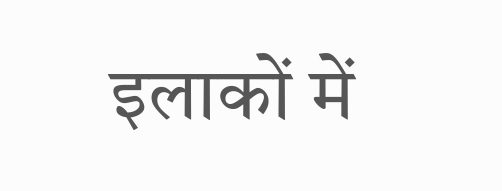इलाकों में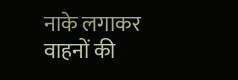नाके लगाकर वाहनों की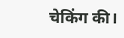चेकिंग की।